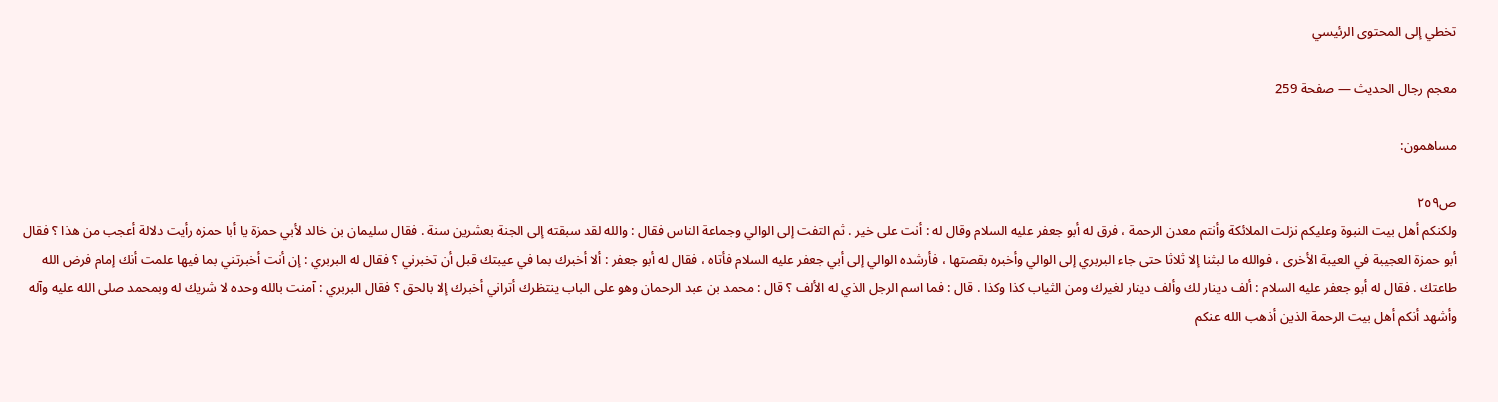تخطي إلى المحتوى الرئيسي

معجم رجال الحديث — صفحة 259

مساهمون:

ص٢٥٩
ولكنكم أهل بيت النبوة وعليكم نزلت الملائكة وأنتم معدن الرحمة ، فرق له أبو جعفر عليه السلام وقال له : أنت على خير . ثم التفت إلى الوالي وجماعة الناس فقال : والله لقد سبقته إلى الجنة بعشرين سنة . فقال سليمان بن خالد لأبي حمزة يا أبا حمزه رأيت دلالة أعجب من هذا ؟ فقال أبو حمزة العجيبة في العيبة الأخرى ، فوالله ما لبثنا إلا ثلاثا حتى جاء البربري إلى الوالي وأخبره بقصتها ، فأرشده الوالي إلى أبي جعفر عليه السلام فأتاه ، فقال له أبو جعفر : ألا أخبرك بما في عيبتك قبل أن تخبرني ؟ فقال له البربري : إن أنت أخبرتني بما فيها علمت أنك إمام فرض الله طاعتك . فقال له أبو جعفر عليه السلام : ألف دينار لك وألف دينار لغيرك ومن الثياب كذا وكذا . قال : فما اسم الرجل الذي له الألف ؟ قال : محمد بن عبد الرحمان وهو على الباب ينتظرك أتراني أخبرك إلا بالحق ؟ فقال البربري : آمنت بالله وحده لا شريك له وبمحمد صلى الله عليه وآله وأشهد أنكم أهل بيت الرحمة الذين أذهب الله عنكم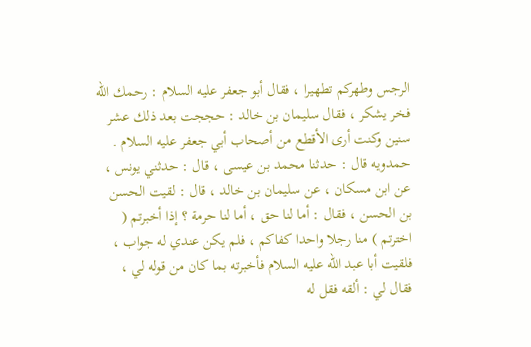الرجس وطهركم تطهيرا ، فقال أبو جعفر عليه السلام : رحمك الله فخر يشكر ، فقال سليمان بن خالد : حججت بعد ذلك عشر سنين وكنت أرى الأقطع من أصحاب أبي جعفر عليه السلام . حمدويه قال : حدثنا محمد بن عيسى ، قال : حدثني يونس ، عن ابن مسكان ، عن سليمان بن خالد ، قال : لقيت الحسن بن الحسن ، فقال : أما لنا حق ، أما لنا حرمة ؟ إذا أخبرتم ( اخترتم ) منا رجلا واحدا كفاكم ، فلم يكن عندي له جواب ، فلقيت أبا عبد الله عليه السلام فأخبرته بما كان من قوله لي ، فقال لي : ألقه فقل له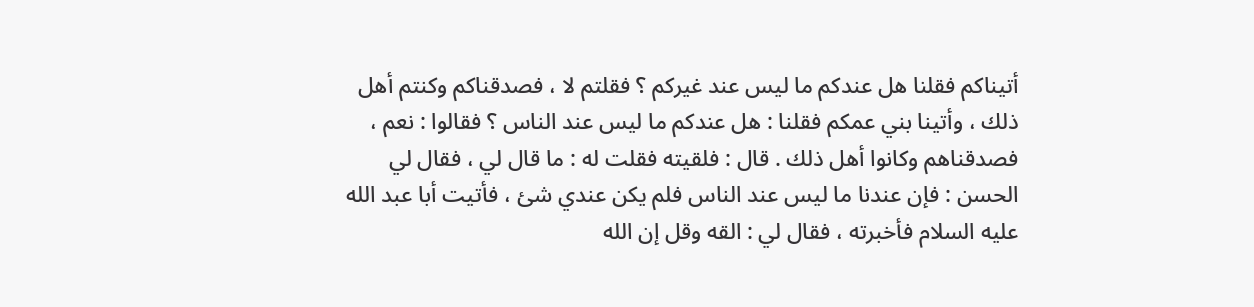أتيناكم فقلنا هل عندكم ما ليس عند غيركم ؟ فقلتم لا ، فصدقناكم وكنتم أهل ذلك ، وأتينا بني عمكم فقلنا : هل عندكم ما ليس عند الناس ؟ فقالوا : نعم ، فصدقناهم وكانوا أهل ذلك . قال : فلقيته فقلت له : ما قال لي ، فقال لي الحسن : فإن عندنا ما ليس عند الناس فلم يكن عندي شئ ، فأتيت أبا عبد الله عليه السلام فأخبرته ، فقال لي : القه وقل إن الله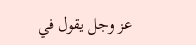عز وجل يقول في